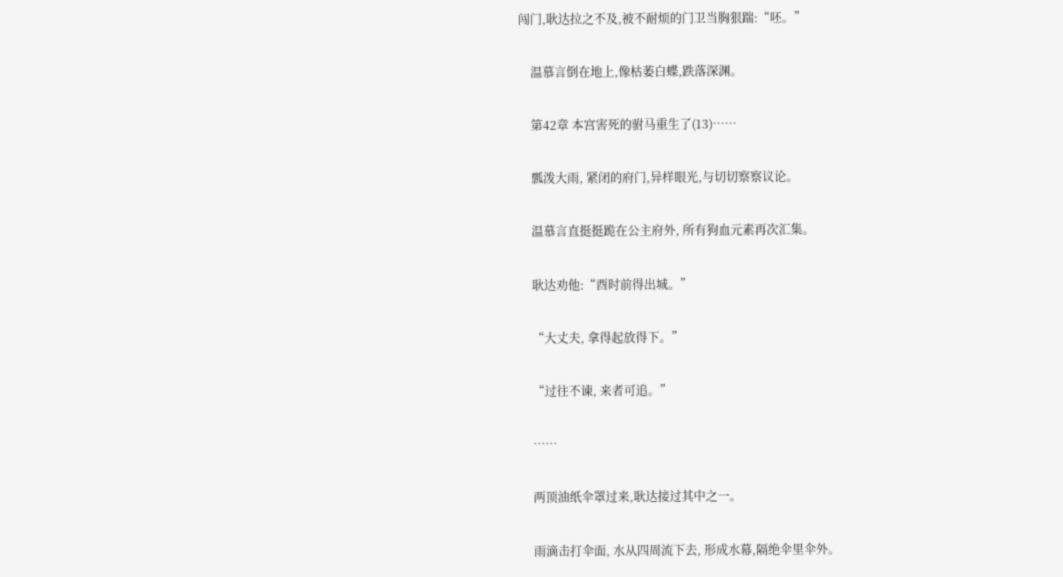闯门,耿达拉之不及,被不耐烦的门卫当胸狠踹:“呸。”

    温慕言倒在地上,像枯萎白蝶,跌落深渊。

    第42章 本宫害死的驸马重生了(13)……

    瓢泼大雨, 紧闭的府门,异样眼光,与切切察察议论。

    温慕言直挺挺跪在公主府外, 所有狗血元素再次汇集。

    耿达劝他:“酉时前得出城。”

    “大丈夫, 拿得起放得下。”

    “过往不谏, 来者可追。”

    ……

    两顶油纸伞罩过来,耿达接过其中之一。

    雨滴击打伞面, 水从四周流下去, 形成水幕,隔绝伞里伞外。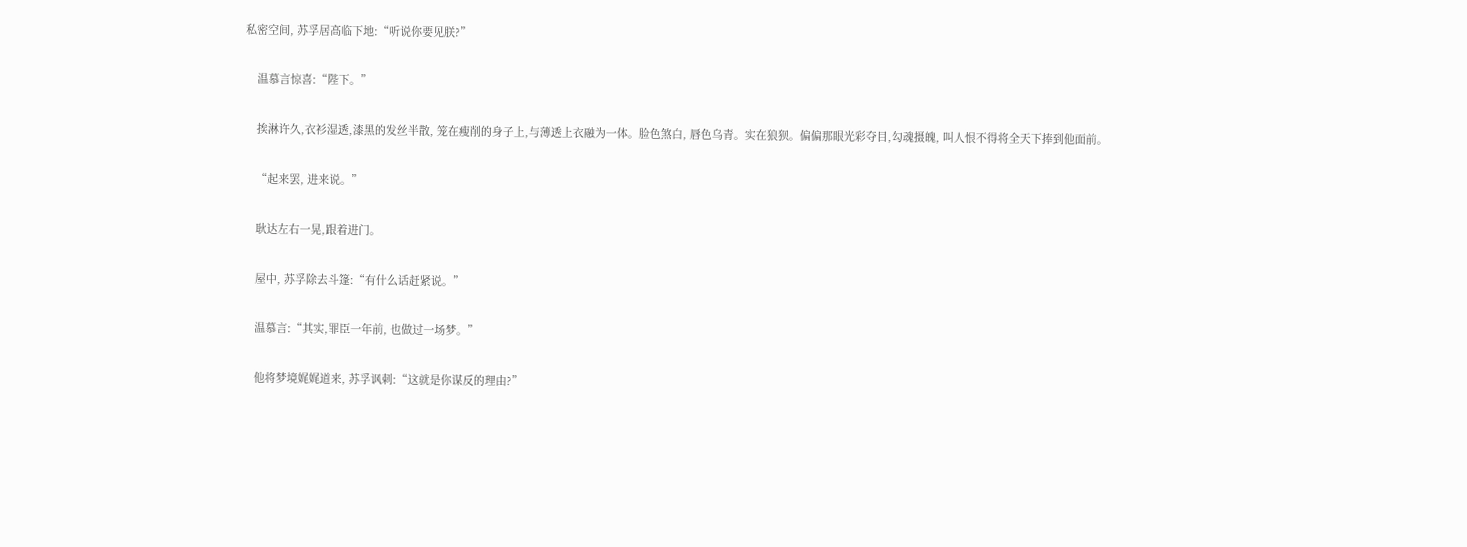私密空间, 苏孚居高临下地:“听说你要见朕?”

    温慕言惊喜:“陛下。”

    挨淋许久,衣衫湿透,漆黑的发丝半散, 笼在瘦削的身子上,与薄透上衣融为一体。脸色煞白, 唇色乌青。实在狼狈。偏偏那眼光彩夺目,勾魂摄魄, 叫人恨不得将全天下捧到他面前。

    “起来罢, 进来说。”

    耿达左右一晃,跟着进门。

    屋中, 苏孚除去斗篷:“有什么话赶紧说。”

    温慕言:“其实,罪臣一年前, 也做过一场梦。”

    他将梦境娓娓道来, 苏孚讽刺:“这就是你谋反的理由?”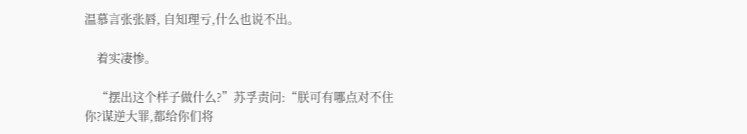温慕言张张唇, 自知理亏,什么也说不出。

    着实凄惨。

    “摆出这个样子做什么?”苏孚责问:“朕可有哪点对不住你?谋逆大罪,都给你们将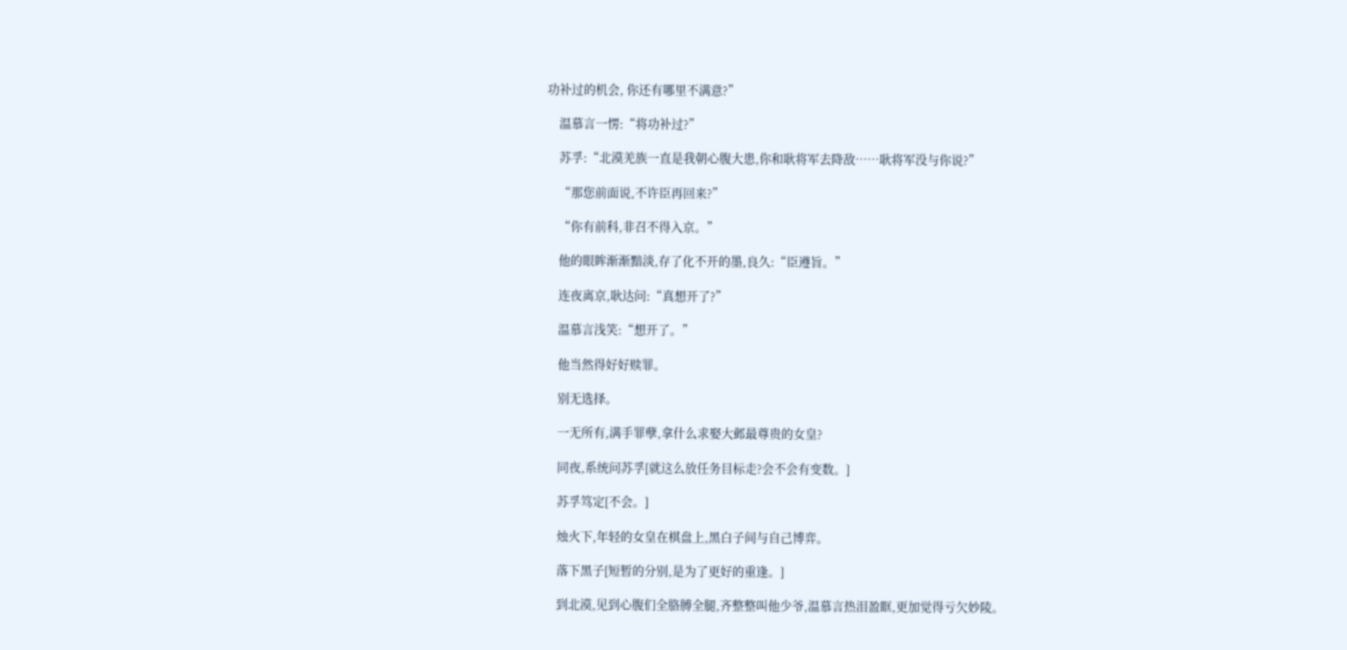功补过的机会, 你还有哪里不满意?”

    温慕言一愣:“将功补过?”

    苏孚:“北漠羌族一直是我朝心腹大患,你和耿将军去降敌……耿将军没与你说?”

    “那您前面说,不许臣再回来?”

    “你有前科,非召不得入京。”

    他的眼眸渐渐黯淡,存了化不开的墨,良久:“臣遵旨。”

    连夜离京,耿达问:“真想开了?”

    温慕言浅笑:“想开了。”

    他当然得好好赎罪。

    别无选择。

    一无所有,满手罪孽,拿什么求娶大邺最尊贵的女皇?

    同夜,系统问苏孚[就这么放任务目标走?会不会有变数。]

    苏孚笃定[不会。]

    烛火下,年轻的女皇在棋盘上,黑白子间与自己博弈。

    落下黑子[短暂的分别,是为了更好的重逢。]

    到北漠,见到心腹们全胳膊全腿,齐整整叫他少爷,温慕言热泪盈眶,更加觉得亏欠妙陵。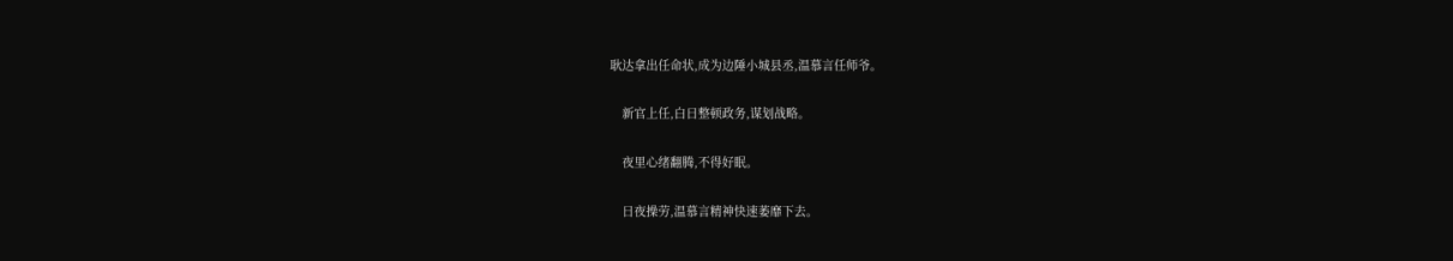耿达拿出任命状,成为边陲小城县丞,温慕言任师爷。

    新官上任,白日整顿政务,谋划战略。

    夜里心绪翻腾,不得好眠。

    日夜操劳,温慕言精神快速萎靡下去。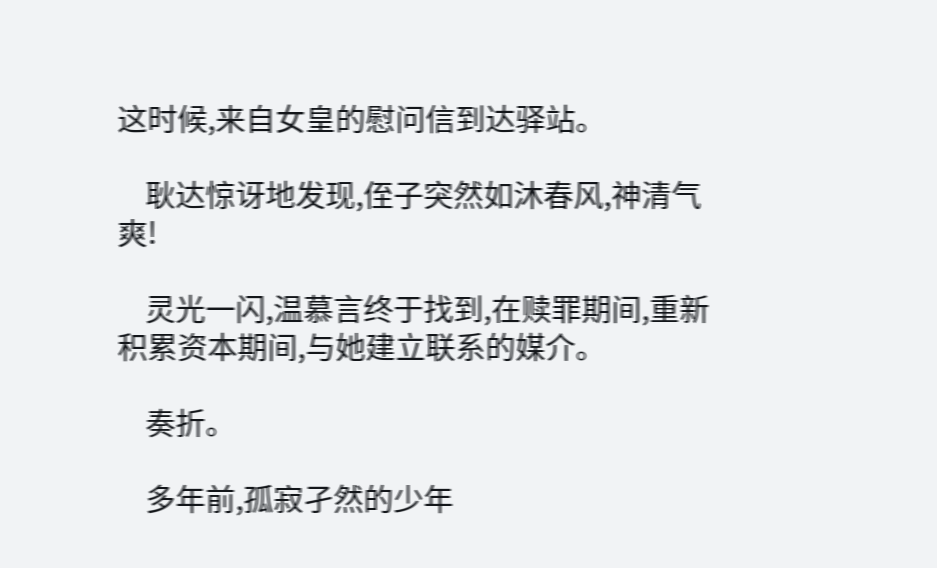这时候,来自女皇的慰问信到达驿站。

    耿达惊讶地发现,侄子突然如沐春风,神清气爽!

    灵光一闪,温慕言终于找到,在赎罪期间,重新积累资本期间,与她建立联系的媒介。

    奏折。

    多年前,孤寂孑然的少年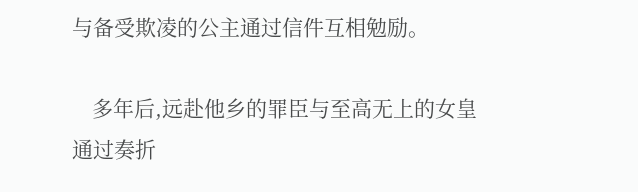与备受欺凌的公主通过信件互相勉励。

    多年后,远赴他乡的罪臣与至高无上的女皇通过奏折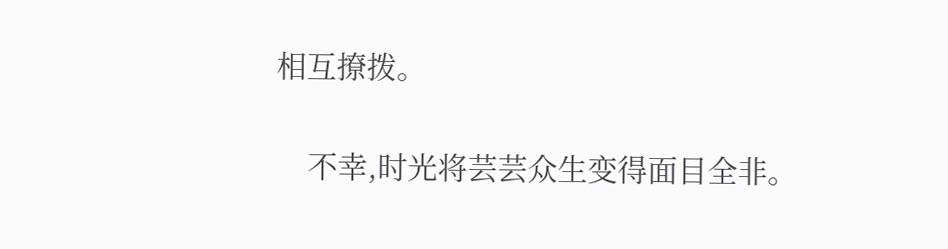相互撩拨。

    不幸,时光将芸芸众生变得面目全非。